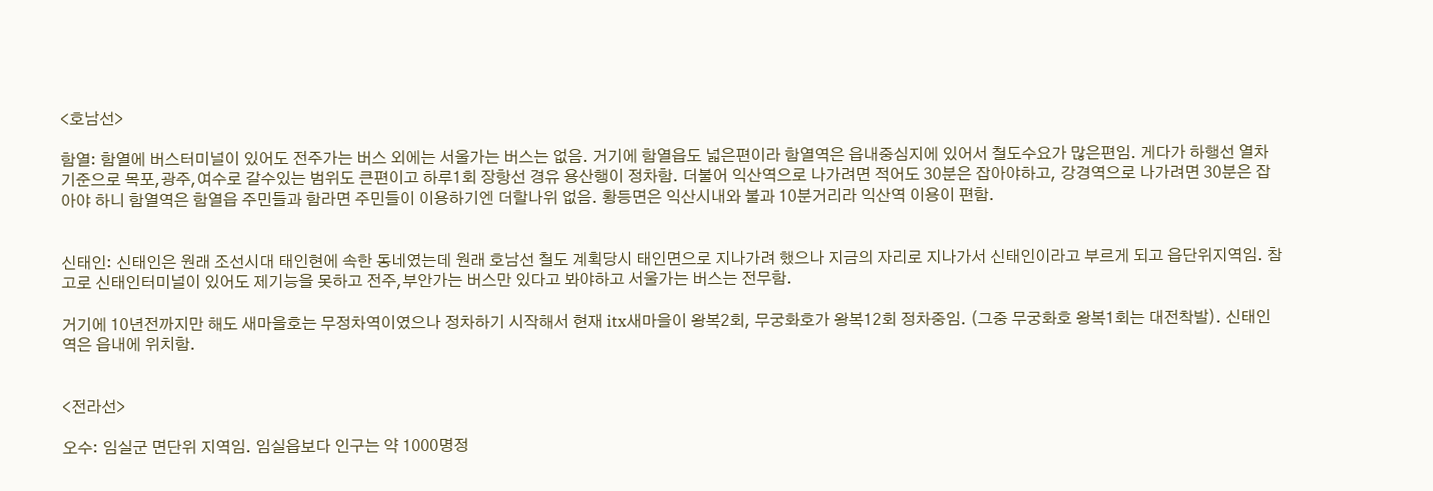<호남선>

함열: 함열에 버스터미널이 있어도 전주가는 버스 외에는 서울가는 버스는 없음. 거기에 함열읍도 넓은편이라 함열역은 읍내중심지에 있어서 철도수요가 많은편임. 게다가 하행선 열차기준으로 목포,광주,여수로 갈수있는 범위도 큰편이고 하루1회 장항선 경유 용산행이 정차함. 더불어 익산역으로 나가려면 적어도 30분은 잡아야하고, 강경역으로 나가려면 30분은 잡아야 하니 함열역은 함열읍 주민들과 함라면 주민들이 이용하기엔 더할나위 없음. 황등면은 익산시내와 불과 10분거리라 익산역 이용이 편함.


신태인: 신태인은 원래 조선시대 태인현에 속한 동네였는데 원래 호남선 철도 계획당시 태인면으로 지나가려 했으나 지금의 자리로 지나가서 신태인이라고 부르게 되고 읍단위지역임. 참고로 신태인터미널이 있어도 제기능을 못하고 전주,부안가는 버스만 있다고 봐야하고 서울가는 버스는 전무함.

거기에 10년전까지만 해도 새마을호는 무정차역이였으나 정차하기 시작해서 현재 itx새마을이 왕복2회, 무궁화호가 왕복12회 정차중임. (그중 무궁화호 왕복1회는 대전착발). 신태인역은 읍내에 위치함.


<전라선>

오수: 임실군 면단위 지역임. 임실읍보다 인구는 약 1000명정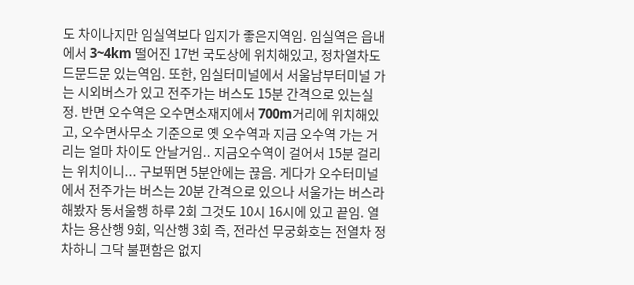도 차이나지만 임실역보다 입지가 좋은지역임. 임실역은 읍내에서 3~4km 떨어진 17번 국도상에 위치해있고, 정차열차도 드문드문 있는역임. 또한, 임실터미널에서 서울남부터미널 가는 시외버스가 있고 전주가는 버스도 15분 간격으로 있는실정. 반면 오수역은 오수면소재지에서 700m거리에 위치해있고, 오수면사무소 기준으로 옛 오수역과 지금 오수역 가는 거리는 얼마 차이도 안날거임.. 지금오수역이 걸어서 15분 걸리는 위치이니... 구보뛰면 5분안에는 끊음. 게다가 오수터미널에서 전주가는 버스는 20분 간격으로 있으나 서울가는 버스라 해봤자 동서울행 하루 2회 그것도 10시 16시에 있고 끝임. 열차는 용산행 9회, 익산행 3회 즉, 전라선 무궁화호는 전열차 정차하니 그닥 불편함은 없지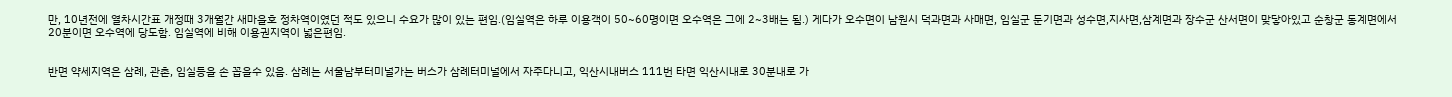만, 10년전에 열차시간표 개정때 3개월간 새마을호 정차역이였던 적도 있으니 수요가 많이 있는 편임.(임실역은 하루 이용객이 50~60명이면 오수역은 그에 2~3배는 됨.) 게다가 오수면이 남원시 덕과면과 사매면, 임실군 둔기면과 성수면,지사면,삼계면과 장수군 산서면이 맞닿아있고 순창군 동계면에서 20분이면 오수역에 당도함. 임실역에 비해 이용권지역이 넓은편임.


반면 약세지역은 삼례, 관촌, 임실등을 손 꼽을수 있음. 삼례는 서울남부터미널가는 버스가 삼례터미널에서 자주다니고, 익산시내버스 111번 타면 익산시내로 30분내로 가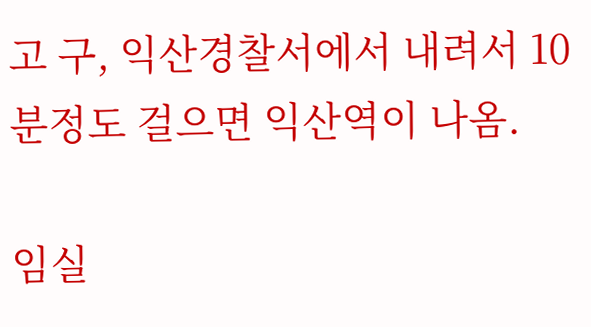고 구, 익산경찰서에서 내려서 10분정도 걸으면 익산역이 나옴.

임실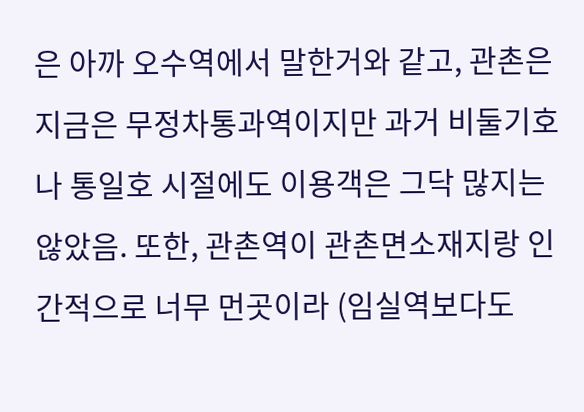은 아까 오수역에서 말한거와 같고, 관촌은 지금은 무정차통과역이지만 과거 비둘기호나 통일호 시절에도 이용객은 그닥 많지는 않았음. 또한, 관촌역이 관촌면소재지랑 인간적으로 너무 먼곳이라 (임실역보다도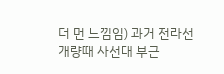더 먼 느낌임) 과거 전라선 개량때 사선대 부근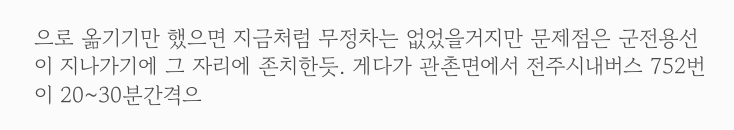으로 옮기기만 했으면 지금처럼 무정차는 없었을거지만 문제점은 군전용선이 지나가기에 그 자리에 존치한듯. 게다가 관촌면에서 전주시내버스 752번이 20~30분간격으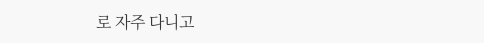로 자주 다니고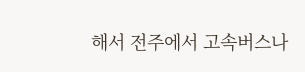해서 전주에서 고속버스나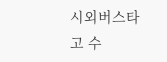시외버스타고 수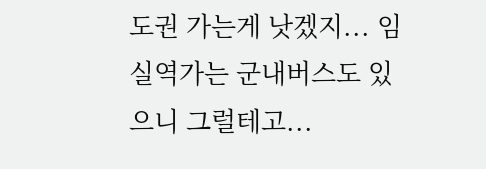도권 가는게 낫겠지... 임실역가는 군내버스도 있으니 그럴테고...